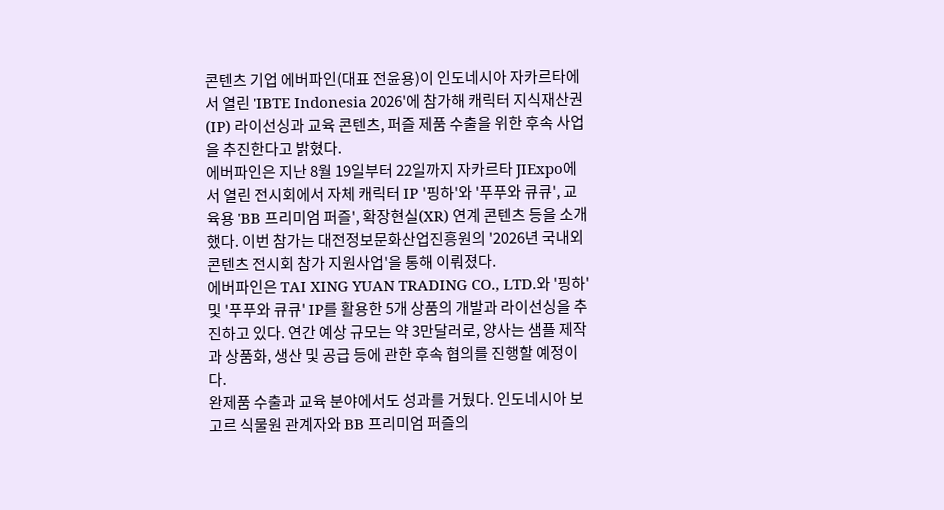콘텐츠 기업 에버파인(대표 전윤용)이 인도네시아 자카르타에서 열린 'IBTE Indonesia 2026'에 참가해 캐릭터 지식재산권(IP) 라이선싱과 교육 콘텐츠, 퍼즐 제품 수출을 위한 후속 사업을 추진한다고 밝혔다.
에버파인은 지난 8월 19일부터 22일까지 자카르타 JIExpo에서 열린 전시회에서 자체 캐릭터 IP '핑하'와 '푸푸와 큐큐', 교육용 'BB 프리미엄 퍼즐', 확장현실(XR) 연계 콘텐츠 등을 소개했다. 이번 참가는 대전정보문화산업진흥원의 '2026년 국내외 콘텐츠 전시회 참가 지원사업'을 통해 이뤄졌다.
에버파인은 TAI XING YUAN TRADING CO., LTD.와 '핑하' 및 '푸푸와 큐큐' IP를 활용한 5개 상품의 개발과 라이선싱을 추진하고 있다. 연간 예상 규모는 약 3만달러로, 양사는 샘플 제작과 상품화, 생산 및 공급 등에 관한 후속 협의를 진행할 예정이다.
완제품 수출과 교육 분야에서도 성과를 거뒀다. 인도네시아 보고르 식물원 관계자와 BB 프리미엄 퍼즐의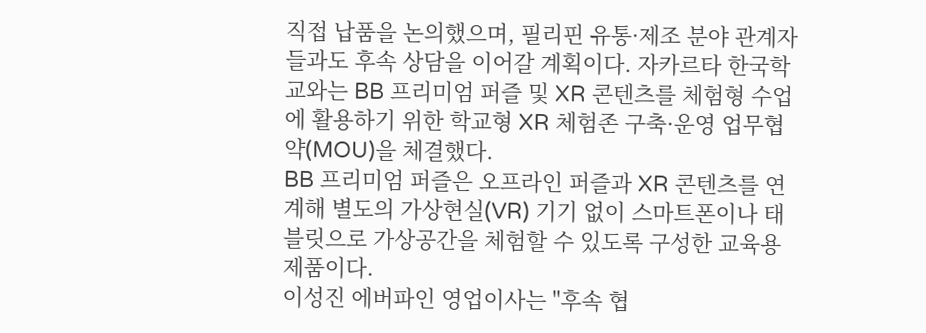직접 납품을 논의했으며, 필리핀 유통·제조 분야 관계자들과도 후속 상담을 이어갈 계획이다. 자카르타 한국학교와는 BB 프리미엄 퍼즐 및 XR 콘텐츠를 체험형 수업에 활용하기 위한 학교형 XR 체험존 구축·운영 업무협약(MOU)을 체결했다.
BB 프리미엄 퍼즐은 오프라인 퍼즐과 XR 콘텐츠를 연계해 별도의 가상현실(VR) 기기 없이 스마트폰이나 태블릿으로 가상공간을 체험할 수 있도록 구성한 교육용 제품이다.
이성진 에버파인 영업이사는 "후속 협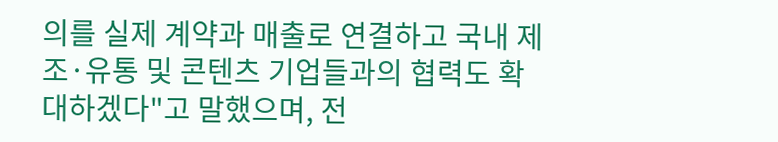의를 실제 계약과 매출로 연결하고 국내 제조·유통 및 콘텐츠 기업들과의 협력도 확대하겠다"고 말했으며, 전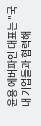윤용 에버파인 대표는 "국내 기업들과 협력해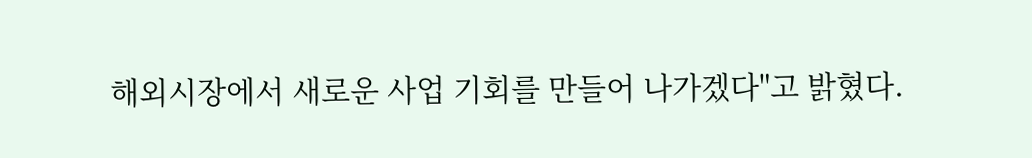해외시장에서 새로운 사업 기회를 만들어 나가겠다"고 밝혔다.